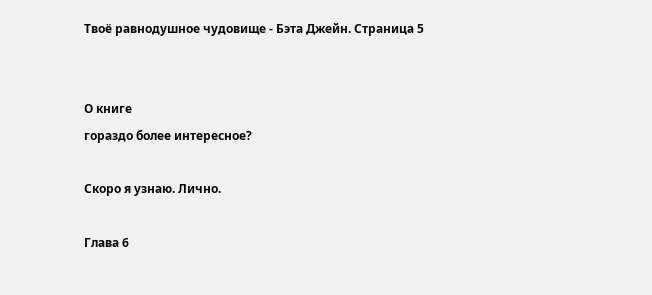Твоё равнодушное чудовище - Бэта Джейн. Страница 5


О книге
гораздо более интересное?

Скоро я узнаю. Лично.

Глава 6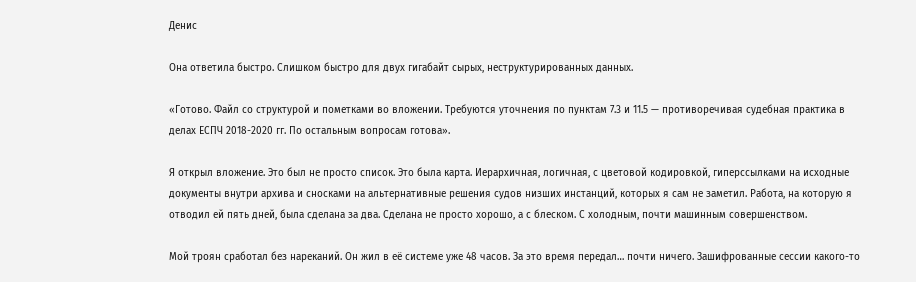Денис

Она ответила быстро. Слишком быстро для двух гигабайт сырых, неструктурированных данных.

«Готово. Файл со структурой и пометками во вложении. Требуются уточнения по пунктам 7.3 и 11.5 — противоречивая судебная практика в делах ЕСПЧ 2018-2020 гг. По остальным вопросам готова».

Я открыл вложение. Это был не просто список. Это была карта. Иерархичная, логичная, с цветовой кодировкой, гиперссылками на исходные документы внутри архива и сносками на альтернативные решения судов низших инстанций, которых я сам не заметил. Работа, на которую я отводил ей пять дней, была сделана за два. Сделана не просто хорошо, а с блеском. С холодным, почти машинным совершенством.

Мой троян сработал без нареканий. Он жил в её системе уже 48 часов. За это время передал… почти ничего. Зашифрованные сессии какого-то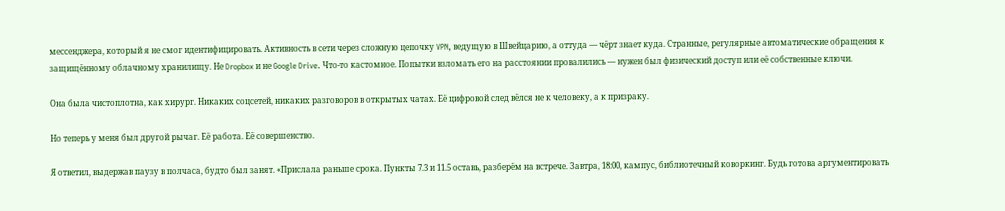мессенджера, который я не смог идентифицировать. Активность в сети через сложную цепочку VPN, ведущую в Швейцарию, а оттуда — чёрт знает куда. Странные, регулярные автоматические обращения к защищённому облачному хранилищу. Не Dropbox и не Google Drive. Что-то кастомное. Попытки взломать его на расстоянии провалились — нужен был физический доступ или её собственные ключи.

Она была чистоплотна, как хирург. Никаких соцсетей, никаких разговоров в открытых чатах. Её цифровой след вёлся не к человеку, а к призраку.

Но теперь у меня был другой рычаг. Её работа. Её совершенство.

Я ответил, выдержав паузу в полчаса, будто был занят. «Прислала раньше срока. Пункты 7.3 и 11.5 оставь, разберём на встрече. Завтра, 18:00, кампус, библиотечный коворкинг. Будь готова аргументировать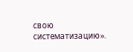свою систематизацию».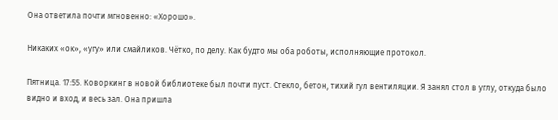Она ответила почти мгновенно: «Хорошо».

Никаких «ок», «угу» или смайликов. Чётко, по делу. Как будто мы оба роботы, исполняющие протокол.

Пятница. 17:55. Коворкинг в новой библиотеке был почти пуст. Стекло, бетон, тихий гул вентиляции. Я занял стол в углу, откуда было видно и вход, и весь зал. Она пришла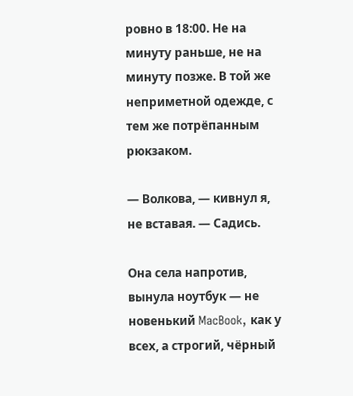ровно в 18:00. Не на минуту раньше, не на минуту позже. В той же неприметной одежде, с тем же потрёпанным рюкзаком.

— Волкова, — кивнул я, не вставая. — Садись.

Она села напротив, вынула ноутбук — не новенький MacBook, как у всех, а строгий, чёрный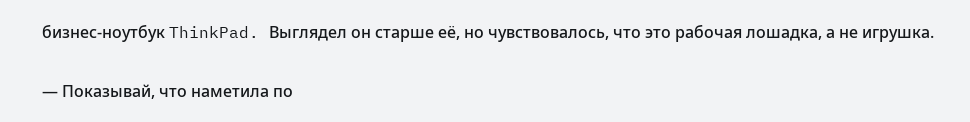бизнес-ноутбук ThinkPad. Выглядел он старше её, но чувствовалось, что это рабочая лошадка, а не игрушка.

— Показывай, что наметила по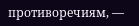противоречиям, —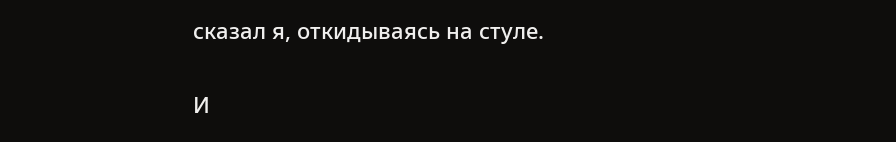сказал я, откидываясь на стуле.

И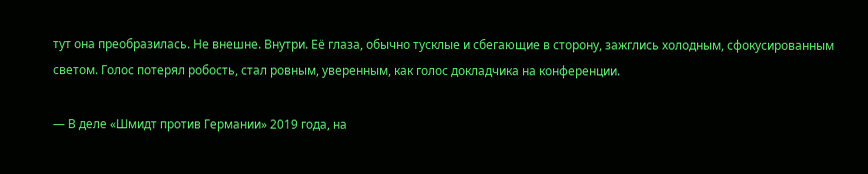тут она преобразилась. Не внешне. Внутри. Её глаза, обычно тусклые и сбегающие в сторону, зажглись холодным, сфокусированным светом. Голос потерял робость, стал ровным, уверенным, как голос докладчика на конференции.

— В деле «Шмидт против Германии» 2019 года, на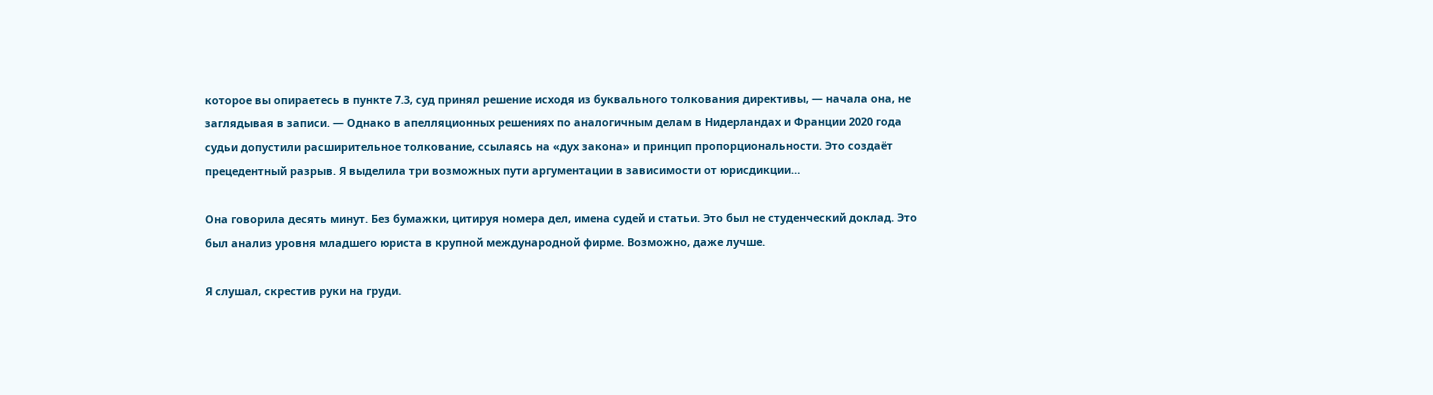которое вы опираетесь в пункте 7.3, суд принял решение исходя из буквального толкования директивы, — начала она, не заглядывая в записи. — Однако в апелляционных решениях по аналогичным делам в Нидерландах и Франции 2020 года судьи допустили расширительное толкование, ссылаясь на «дух закона» и принцип пропорциональности. Это создаёт прецедентный разрыв. Я выделила три возможных пути аргументации в зависимости от юрисдикции…

Она говорила десять минут. Без бумажки, цитируя номера дел, имена судей и статьи. Это был не студенческий доклад. Это был анализ уровня младшего юриста в крупной международной фирме. Возможно, даже лучше.

Я слушал, скрестив руки на груди.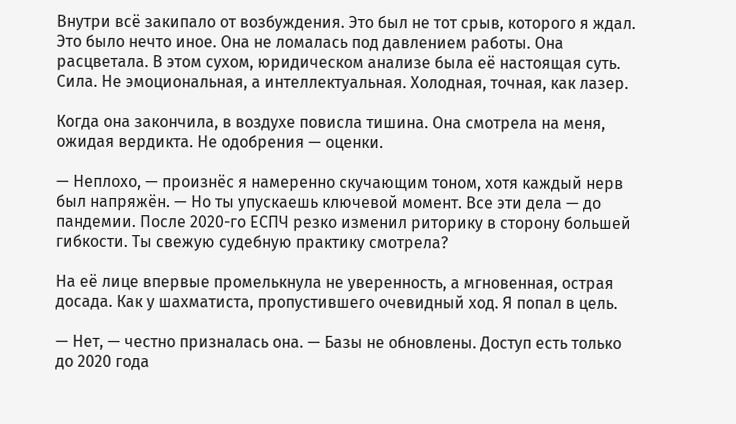Внутри всё закипало от возбуждения. Это был не тот срыв, которого я ждал. Это было нечто иное. Она не ломалась под давлением работы. Она расцветала. В этом сухом, юридическом анализе была её настоящая суть. Сила. Не эмоциональная, а интеллектуальная. Холодная, точная, как лазер.

Когда она закончила, в воздухе повисла тишина. Она смотрела на меня, ожидая вердикта. Не одобрения — оценки.

— Неплохо, — произнёс я намеренно скучающим тоном, хотя каждый нерв был напряжён. — Но ты упускаешь ключевой момент. Все эти дела — до пандемии. После 2020-го ЕСПЧ резко изменил риторику в сторону большей гибкости. Ты свежую судебную практику смотрела?

На её лице впервые промелькнула не уверенность, а мгновенная, острая досада. Как у шахматиста, пропустившего очевидный ход. Я попал в цель.

— Нет, — честно призналась она. — Базы не обновлены. Доступ есть только до 2020 года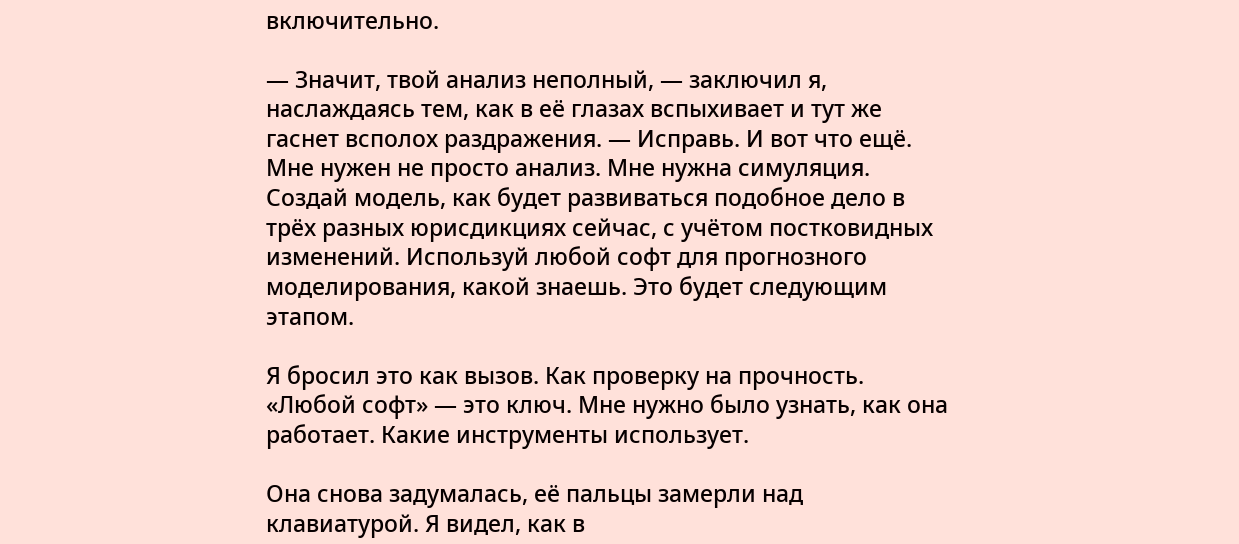включительно.

— Значит, твой анализ неполный, — заключил я, наслаждаясь тем, как в её глазах вспыхивает и тут же гаснет всполох раздражения. — Исправь. И вот что ещё. Мне нужен не просто анализ. Мне нужна симуляция. Создай модель, как будет развиваться подобное дело в трёх разных юрисдикциях сейчас, с учётом постковидных изменений. Используй любой софт для прогнозного моделирования, какой знаешь. Это будет следующим этапом.

Я бросил это как вызов. Как проверку на прочность. «Любой софт» — это ключ. Мне нужно было узнать, как она работает. Какие инструменты использует.

Она снова задумалась, её пальцы замерли над клавиатурой. Я видел, как в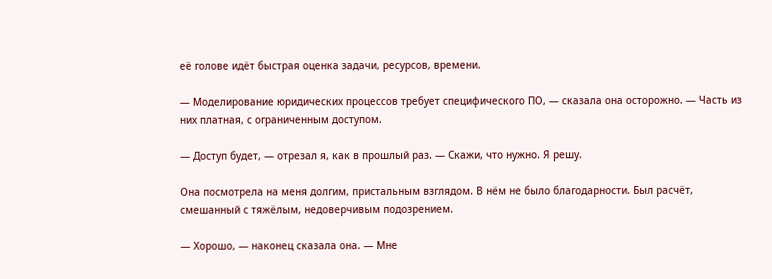её голове идёт быстрая оценка задачи, ресурсов, времени.

— Моделирование юридических процессов требует специфического ПО, — сказала она осторожно. — Часть из них платная, с ограниченным доступом.

— Доступ будет, — отрезал я, как в прошлый раз. — Скажи, что нужно. Я решу.

Она посмотрела на меня долгим, пристальным взглядом. В нём не было благодарности. Был расчёт, смешанный с тяжёлым, недоверчивым подозрением.

— Хорошо, — наконец сказала она. — Мне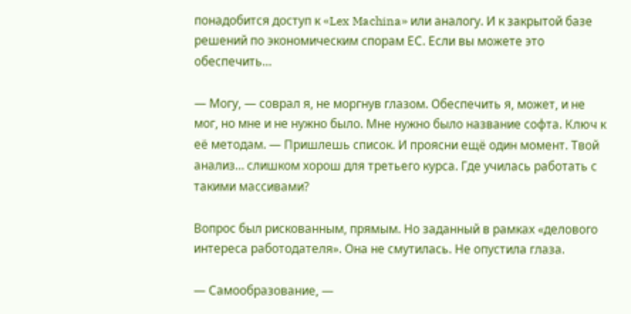понадобится доступ к «Lex Machina» или аналогу. И к закрытой базе решений по экономическим спорам ЕС. Если вы можете это обеспечить…

— Могу, — соврал я, не моргнув глазом. Обеспечить я, может, и не мог, но мне и не нужно было. Мне нужно было название софта. Ключ к её методам. — Пришлешь список. И проясни ещё один момент. Твой анализ… слишком хорош для третьего курса. Где училась работать с такими массивами?

Вопрос был рискованным, прямым. Но заданный в рамках «делового интереса работодателя». Она не смутилась. Не опустила глаза.

— Самообразование, —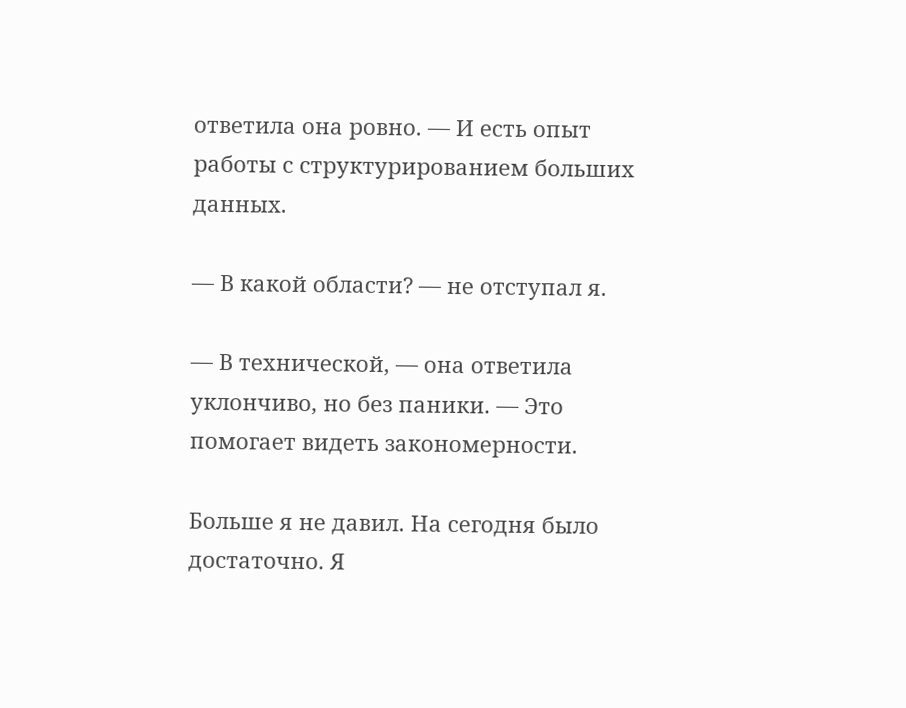ответила она ровно. — И есть опыт работы с структурированием больших данных.

— В какой области? — не отступал я.

— В технической, — она ответила уклончиво, но без паники. — Это помогает видеть закономерности.

Больше я не давил. На сегодня было достаточно. Я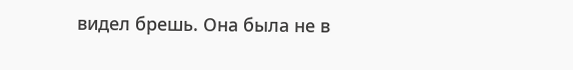видел брешь. Она была не в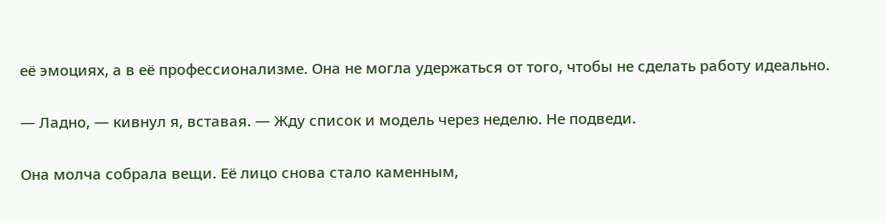её эмоциях, а в её профессионализме. Она не могла удержаться от того, чтобы не сделать работу идеально.

— Ладно, — кивнул я, вставая. — Жду список и модель через неделю. Не подведи.

Она молча собрала вещи. Её лицо снова стало каменным,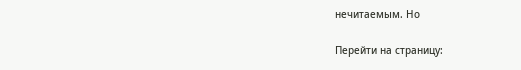нечитаемым. Но

Перейти на страницу: